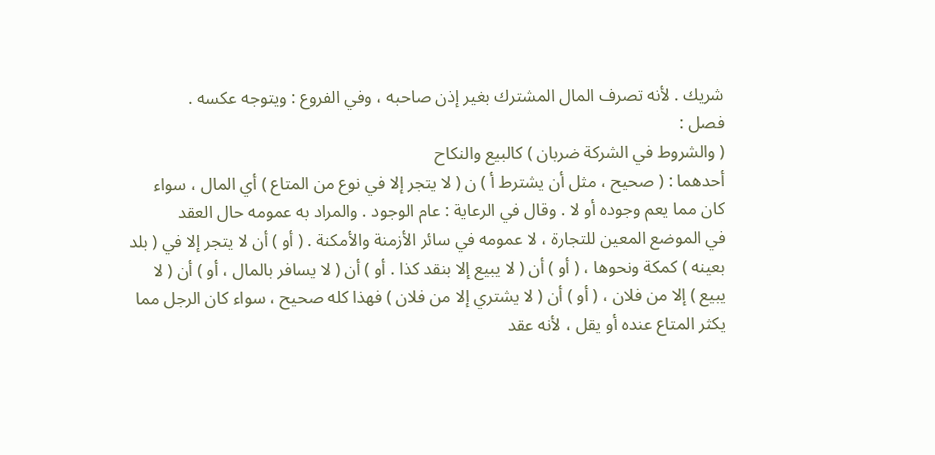شريك . لأنه تصرف المال المشترك بغير إذن صاحبه ، وفي الفروع : ويتوجه عكسه .
فصل :
( والشروط في الشركة ضربان ) كالبيع والنكاح
أحدهما : ( صحيح ، مثل أن يشترط أ ) ن ( لا يتجر إلا في نوع من المتاع ) أي المال ، سواء
كان مما يعم وجوده أو لا . وقال في الرعاية : عام الوجود . والمراد به عمومه حال العقد
في الموضع المعين للتجارة ، لا عمومه في سائر الأزمنة والأمكنة . ( أو ) أن لا يتجر إلا في ( بلد
بعينه ) كمكة ونحوها ، ( أو ) أن ( لا يبيع إلا بنقد كذا . أو ) أن ( لا يسافر بالمال ، أو ) أن ( لا
يبيع ) إلا من فلان ، ( أو ) أن ( لا يشتري إلا من فلان ) فهذا كله صحيح ، سواء كان الرجل مما
يكثر المتاع عنده أو يقل ، لأنه عقد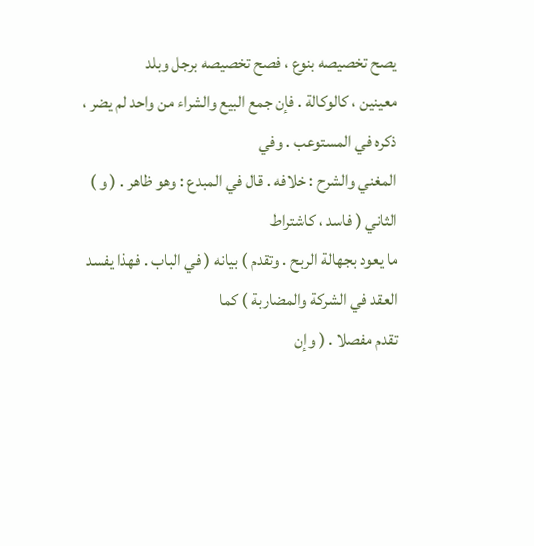يصح تخصيصه بنوع ، فصح تخصيصه برجل وبلد
معينين ، كالوكالة . فإن جمع البيع والشراء من واحد لم يضر ، ذكره في المستوعب . وفي
المغني والشرح : خلافه . قال في المبدع : وهو ظاهر . ( و ) الثاني ( فاسد ، كاشتراط
ما يعود بجهالة الربح . وتقدم ) بيانه ( في الباب . فهذا يفسد العقد في الشركة والمضاربة ) كما
تقدم مفصلا . ( وإن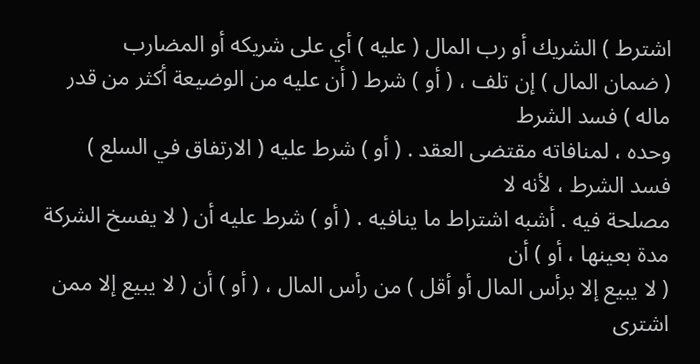اشترط ) الشريك أو رب المال ( عليه ) أي على شريكه أو المضارب
( ضمان المال ) إن تلف ، ( أو ) شرط ( أن عليه من الوضيعة أكثر من قدر ماله ) فسد الشرط
وحده ، لمنافاته مقتضى العقد . ( أو ) شرط عليه ( الارتفاق في السلع ) فسد الشرط ، لأنه لا
مصلحة فيه . أشبه اشتراط ما ينافيه . ( أو ) شرط عليه أن ( لا يفسخ الشركة مدة بعينها ، أو ) أن
( لا يبيع إلا برأس المال أو أقل ) من رأس المال ، ( أو ) أن ( لا يبيع إلا ممن اشترى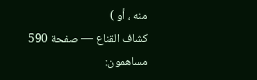منه ، أو )
كشاف القناع — صفحة 590
مساهمون: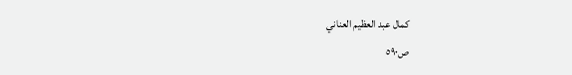كمال عبد العظيم العناني
ص٥٩٠